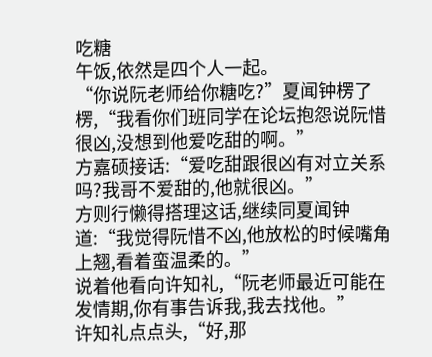吃糖
午饭,依然是四个人一起。
“你说阮老师给你糖吃?”夏闻钟楞了楞,“我看你们班同学在论坛抱怨说阮惜很凶,没想到他爱吃甜的啊。”
方嘉硕接话:“爱吃甜跟很凶有对立关系吗?我哥不爱甜的,他就很凶。”
方则行懒得搭理这话,继续同夏闻钟道:“我觉得阮惜不凶,他放松的时候嘴角上翘,看着蛮温柔的。”
说着他看向许知礼,“阮老师最近可能在发情期,你有事告诉我,我去找他。”
许知礼点点头,“好,那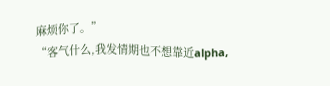麻烦你了。”
“客气什么,我发情期也不想靠近alpha,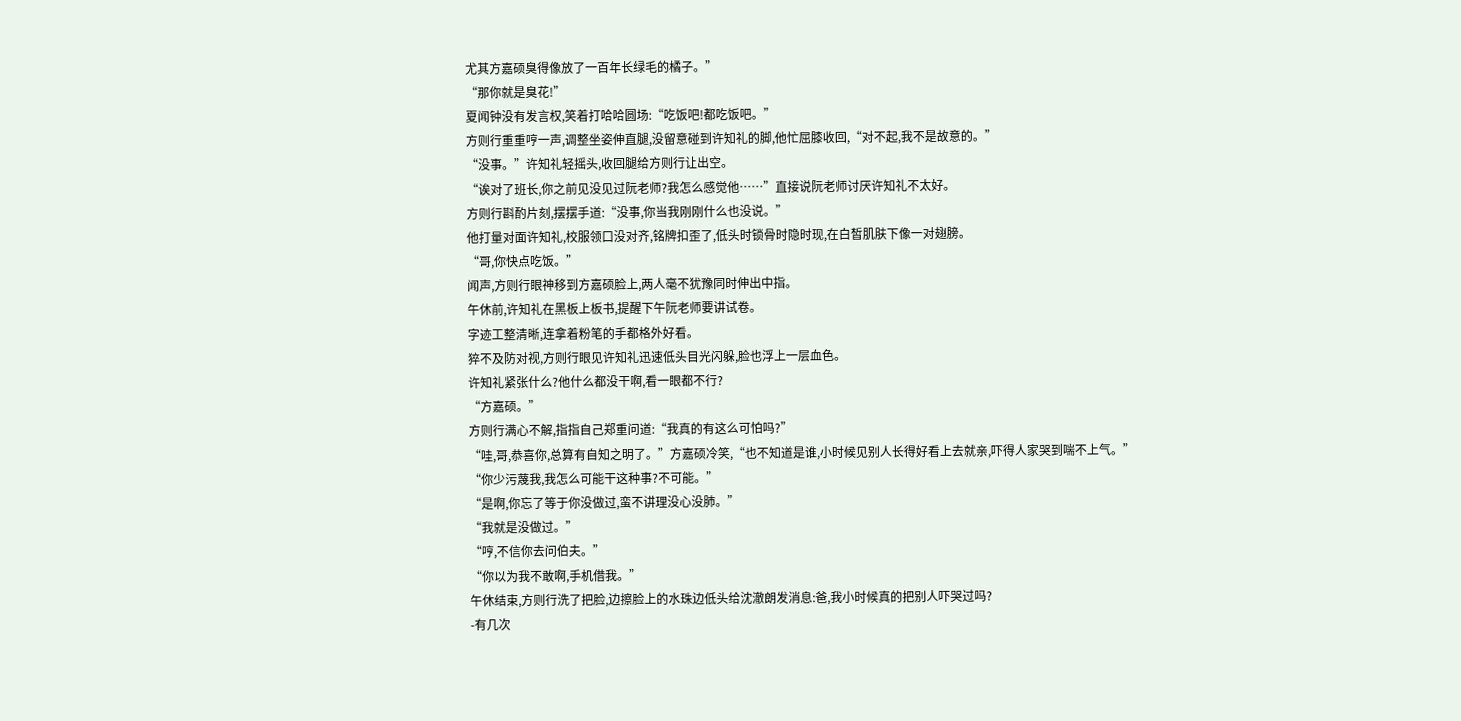尤其方嘉硕臭得像放了一百年长绿毛的橘子。”
“那你就是臭花!”
夏闻钟没有发言权,笑着打哈哈圆场:“吃饭吧!都吃饭吧。”
方则行重重哼一声,调整坐姿伸直腿,没留意碰到许知礼的脚,他忙屈膝收回,“对不起,我不是故意的。”
“没事。”许知礼轻摇头,收回腿给方则行让出空。
“诶对了班长,你之前见没见过阮老师?我怎么感觉他……”直接说阮老师讨厌许知礼不太好。
方则行斟酌片刻,摆摆手道:“没事,你当我刚刚什么也没说。”
他打量对面许知礼,校服领口没对齐,铭牌扣歪了,低头时锁骨时隐时现,在白皙肌肤下像一对翅膀。
“哥,你快点吃饭。”
闻声,方则行眼神移到方嘉硕脸上,两人毫不犹豫同时伸出中指。
午休前,许知礼在黑板上板书,提醒下午阮老师要讲试卷。
字迹工整清晰,连拿着粉笔的手都格外好看。
猝不及防对视,方则行眼见许知礼迅速低头目光闪躲,脸也浮上一层血色。
许知礼紧张什么?他什么都没干啊,看一眼都不行?
“方嘉硕。”
方则行满心不解,指指自己郑重问道:“我真的有这么可怕吗?”
“哇,哥,恭喜你,总算有自知之明了。”方嘉硕冷笑,“也不知道是谁,小时候见别人长得好看上去就亲,吓得人家哭到喘不上气。”
“你少污蔑我,我怎么可能干这种事?不可能。”
“是啊,你忘了等于你没做过,蛮不讲理没心没肺。”
“我就是没做过。”
“哼,不信你去问伯夫。”
“你以为我不敢啊,手机借我。”
午休结束,方则行洗了把脸,边擦脸上的水珠边低头给沈澈朗发消息:爸,我小时候真的把别人吓哭过吗?
-有几次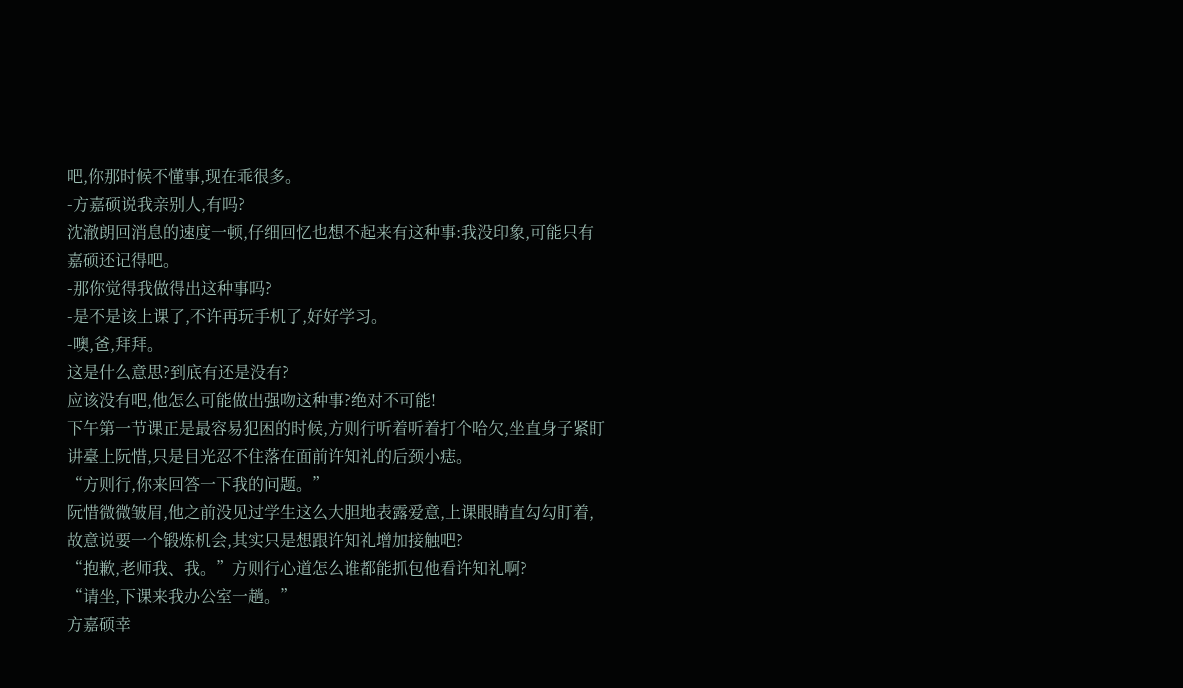吧,你那时候不懂事,现在乖很多。
-方嘉硕说我亲别人,有吗?
沈澈朗回消息的速度一顿,仔细回忆也想不起来有这种事:我没印象,可能只有嘉硕还记得吧。
-那你觉得我做得出这种事吗?
-是不是该上课了,不许再玩手机了,好好学习。
-噢,爸,拜拜。
这是什么意思?到底有还是没有?
应该没有吧,他怎么可能做出强吻这种事?绝对不可能!
下午第一节课正是最容易犯困的时候,方则行听着听着打个哈欠,坐直身子紧盯讲臺上阮惜,只是目光忍不住落在面前许知礼的后颈小痣。
“方则行,你来回答一下我的问题。”
阮惜微微皱眉,他之前没见过学生这么大胆地表露爱意,上课眼睛直勾勾盯着,故意说要一个锻炼机会,其实只是想跟许知礼增加接触吧?
“抱歉,老师我、我。”方则行心道怎么谁都能抓包他看许知礼啊?
“请坐,下课来我办公室一趟。”
方嘉硕幸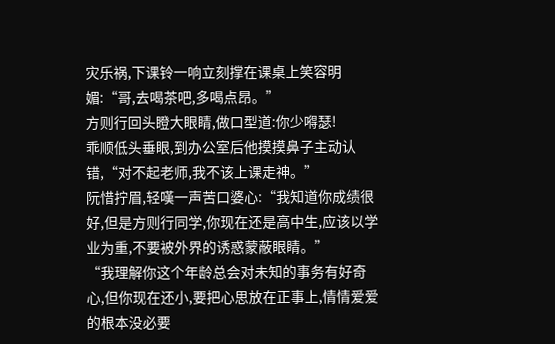灾乐祸,下课铃一响立刻撑在课桌上笑容明媚:“哥,去喝茶吧,多喝点昂。”
方则行回头瞪大眼睛,做口型道:你少嘚瑟!
乖顺低头垂眼,到办公室后他摸摸鼻子主动认错,“对不起老师,我不该上课走神。”
阮惜拧眉,轻嘆一声苦口婆心:“我知道你成绩很好,但是方则行同学,你现在还是高中生,应该以学业为重,不要被外界的诱惑蒙蔽眼睛。”
“我理解你这个年龄总会对未知的事务有好奇心,但你现在还小,要把心思放在正事上,情情爱爱的根本没必要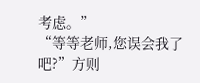考虑。”
“等等老师,您误会我了吧?”方则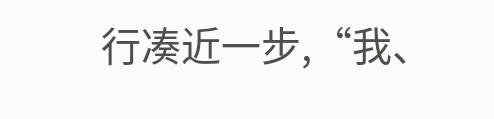行凑近一步,“我、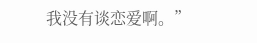我没有谈恋爱啊。”